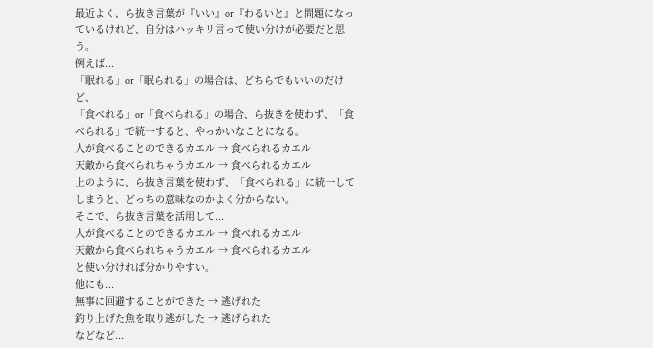最近よく、ら抜き言葉が『いい』or『わるいと』と問題になっているけれど、自分はハッキリ言って使い分けが必要だと思う。
例えば...
「眠れる」or「眠られる」の場合は、どちらでもいいのだけど、
「食べれる」or「食べられる」の場合、ら抜きを使わず、「食べられる」で統一すると、やっかいなことになる。
人が食べることのできるカエル → 食べられるカエル
天敵から食べられちゃうカエル → 食べられるカエル
上のように、ら抜き言葉を使わず、「食べられる」に統一してしまうと、どっちの意味なのかよく分からない。
そこで、ら抜き言葉を活用して...
人が食べることのできるカエル → 食べれるカエル
天敵から食べられちゃうカエル → 食べられるカエル
と使い分ければ分かりやすい。
他にも...
無事に回避することができた → 逃げれた
釣り上げた魚を取り逃がした → 逃げられた
などなど...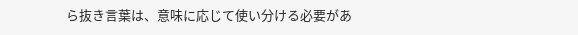ら抜き言葉は、意味に応じて使い分ける必要があ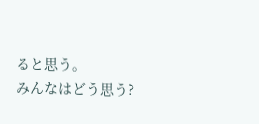ると思う。
みんなはどう思う?